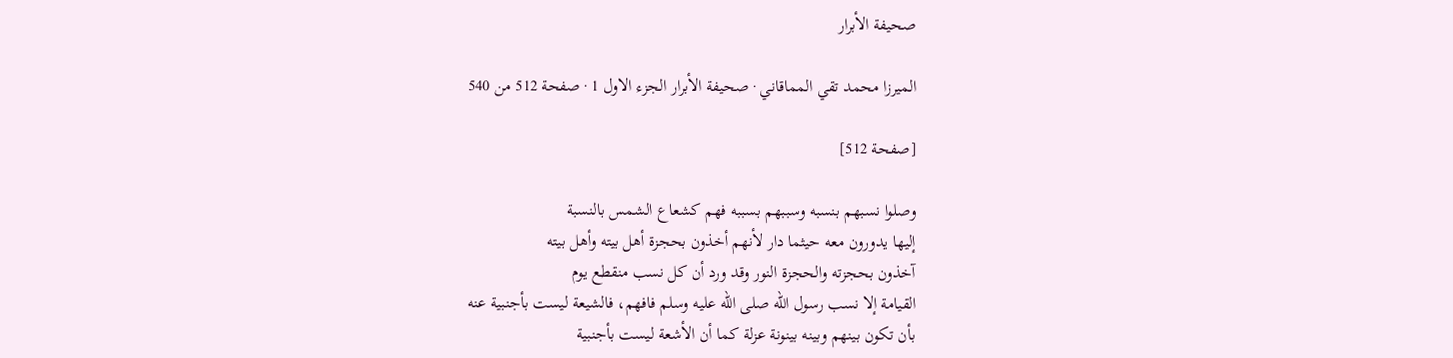صحيفة الأبرار

الميرزا محمد تقي المماقاني · صحيفة الأبرار الجزء الاول 1 · صفحة 512 من 540

[صفحة 512]

وصلوا نسبهم بنسبه وسببهم بسببه فهم كشعاع الشمس بالنسبة
إليها يدورون معه حيثما دار لأنهم أخذون بحجزة أهل بيته وأهل بيته
آخذون بحجزته والحجزة النور وقد ورد أن كل نسب منقطع يوم
القيامة إلا نسب رسول الله صلى الله عليه وسلم فافهم، فالشيعة ليست بأجنبية عنه
بأن تكون بينهم وبينه بينونة عزلة كما أن الأشعة ليست بأجنبية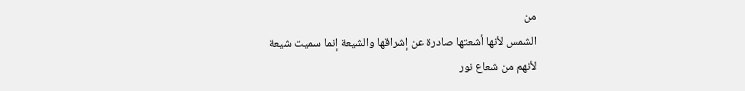من
الشمس لأنها أشعتها صادرة عن إشراقها والشيعة إنما سميت شيعة
لأنهم من شعاع نور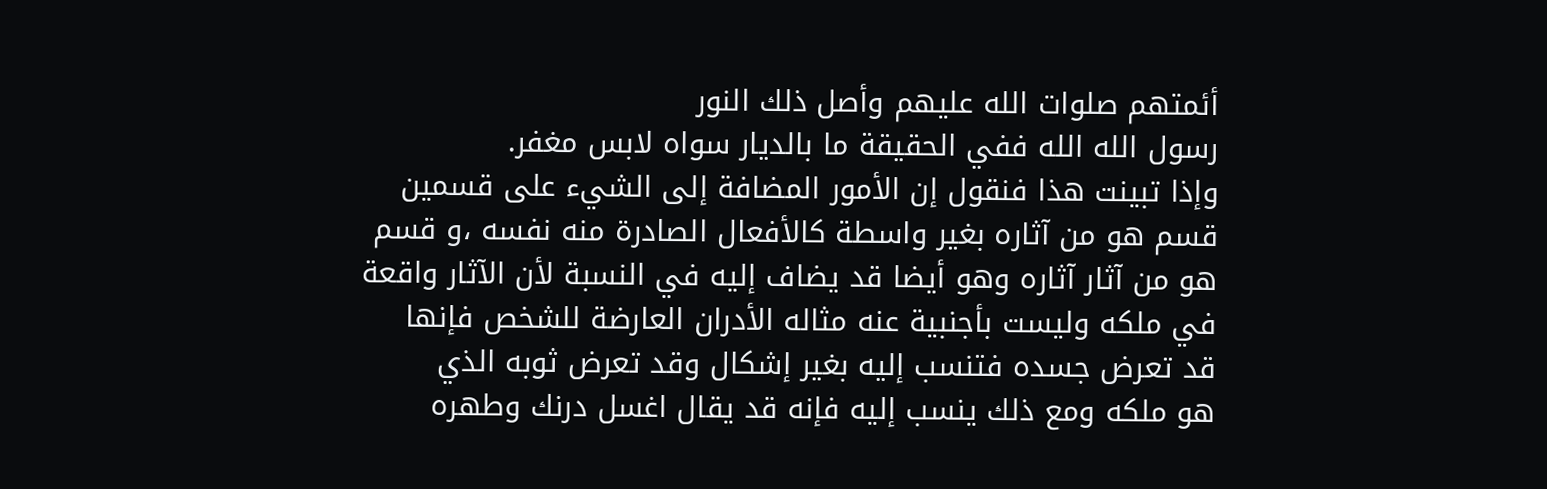أئمتهم صلوات الله عليهم وأصل ذلك النور
رسول الله الله ففي الحقيقة ما بالديار سواه لابس مغفر.
وإذا تبينت هذا فنقول إن الأمور المضافة إلى الشيء على قسمين
قسم هو من آثاره بغير واسطة كالأفعال الصادرة منه نفسه ،و قسم
هو من آثار آثاره وهو أيضا قد يضاف إليه في النسبة لأن الآثار واقعة
في ملكه وليست بأجنبية عنه مثاله الأدران العارضة للشخص فإنها
قد تعرض جسده فتنسب إليه بغير إشكال وقد تعرض ثوبه الذي
هو ملكه ومع ذلك ينسب إليه فإنه قد يقال اغسل درنك وطهره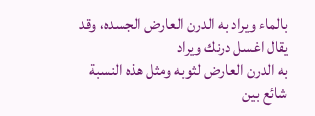بالماء ويراد به الدرن العارض الجسده، وقد يقال اغسل درنك ويراد
به الدرن العارض لثوبه ومثل هذه النسبة شائع بين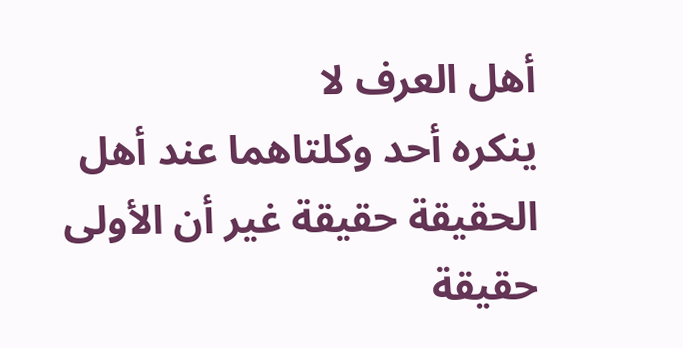أهل العرف لا
ينكره أحد وكلتاهما عند أهل الحقيقة حقيقة غير أن الأولى حقيقة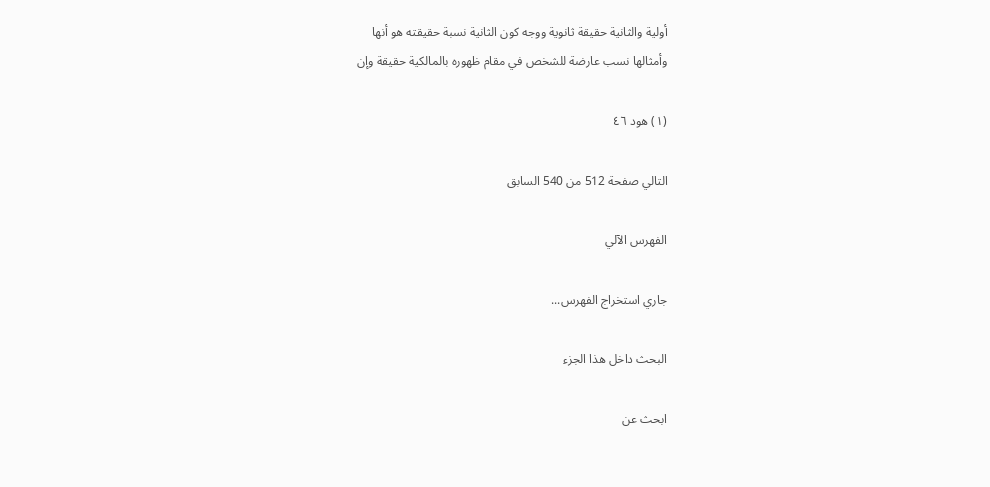أولية والثانية حقيقة ثانوية ووجه كون الثانية نسبة حقيقته هو أنها
وأمثالها نسب عارضة للشخص في مقام ظهوره بالمالكية حقيقة وإن

(١) هود ٤٦

التالي صفحة 512 من 540 السابق

الفهرس الآلي

جاري استخراج الفهرس...

البحث داخل هذا الجزء

ابحث عن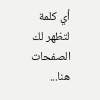أي كلمة لتظهر لك الصفحات هنا...